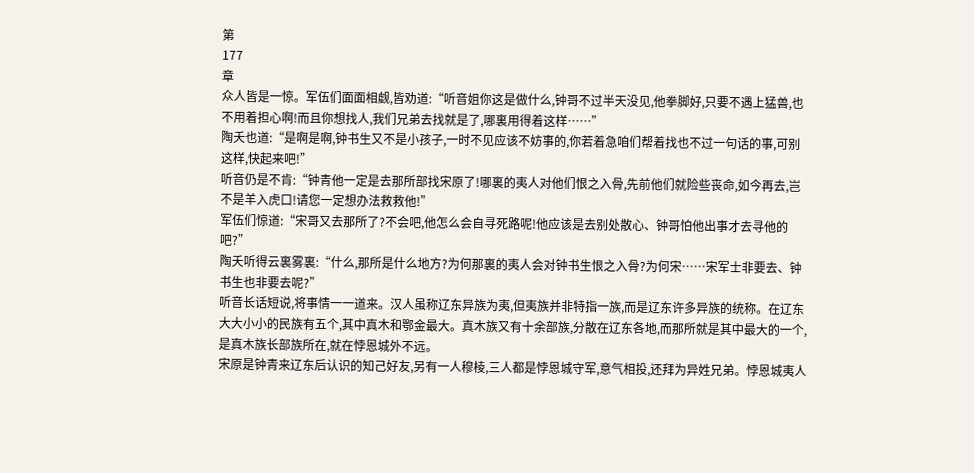第
177
章
众人皆是一惊。军伍们面面相觑,皆劝道:“听音姐你这是做什么,钟哥不过半天没见,他拳脚好,只要不遇上猛兽,也不用着担心啊!而且你想找人,我们兄弟去找就是了,哪裏用得着这样……”
陶夭也道:“是啊是啊,钟书生又不是小孩子,一时不见应该不妨事的,你若着急咱们帮着找也不过一句话的事,可别这样,快起来吧!”
听音仍是不肯:“钟青他一定是去那所部找宋原了!哪裏的夷人对他们恨之入骨,先前他们就险些丧命,如今再去,岂不是羊入虎口!请您一定想办法救救他!”
军伍们惊道:“宋哥又去那所了?不会吧,他怎么会自寻死路呢!他应该是去别处散心、钟哥怕他出事才去寻他的吧?”
陶夭听得云裏雾裏:“什么,那所是什么地方?为何那裏的夷人会对钟书生恨之入骨?为何宋……宋军士非要去、钟书生也非要去呢?”
听音长话短说,将事情一一道来。汉人虽称辽东异族为夷,但夷族并非特指一族,而是辽东许多异族的统称。在辽东大大小小的民族有五个,其中真木和鄂金最大。真木族又有十余部族,分散在辽东各地,而那所就是其中最大的一个,是真木族长部族所在,就在悖恩城外不远。
宋原是钟青来辽东后认识的知己好友,另有一人穆棱,三人都是悖恩城守军,意气相投,还拜为异姓兄弟。悖恩城夷人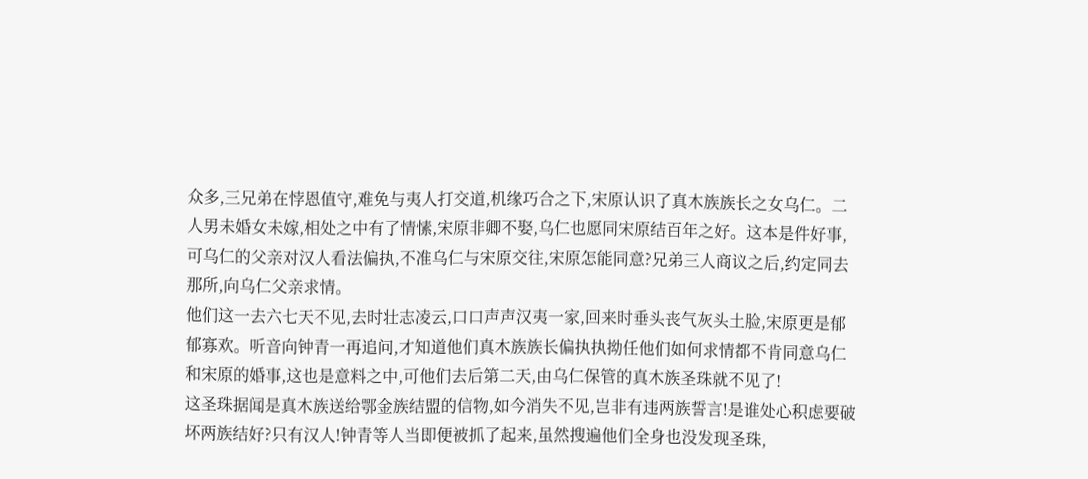众多,三兄弟在悖恩值守,难免与夷人打交道,机缘巧合之下,宋原认识了真木族族长之女乌仁。二人男未婚女未嫁,相处之中有了情愫,宋原非卿不娶,乌仁也愿同宋原结百年之好。这本是件好事,可乌仁的父亲对汉人看法偏执,不准乌仁与宋原交往,宋原怎能同意?兄弟三人商议之后,约定同去那所,向乌仁父亲求情。
他们这一去六七天不见,去时壮志凌云,口口声声汉夷一家,回来时垂头丧气灰头土脸,宋原更是郁郁寡欢。听音向钟青一再追问,才知道他们真木族族长偏执执拗任他们如何求情都不肯同意乌仁和宋原的婚事,这也是意料之中,可他们去后第二天,由乌仁保管的真木族圣珠就不见了!
这圣珠据闻是真木族送给鄂金族结盟的信物,如今消失不见,岂非有违两族誓言!是谁处心积虑要破坏两族结好?只有汉人!钟青等人当即便被抓了起来,虽然搜遍他们全身也没发现圣珠,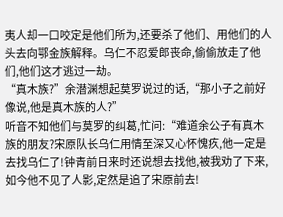夷人却一口咬定是他们所为,还要杀了他们、用他们的人头去向鄂金族解释。乌仁不忍爱郎丧命,偷偷放走了他们,他们这才逃过一劫。
“真木族?”余潜渊想起莫罗说过的话,“那小子之前好像说,他是真木族的人?”
听音不知他们与莫罗的纠葛,忙问:“难道余公子有真木族的朋友?宋原队长乌仁用情至深又心怀愧疚,他一定是去找乌仁了!钟青前日来时还说想去找他,被我劝了下来,如今他不见了人影,定然是追了宋原前去!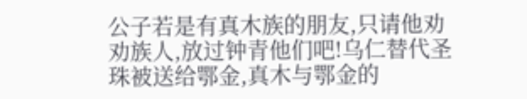公子若是有真木族的朋友,只请他劝劝族人,放过钟青他们吧!乌仁替代圣珠被送给鄂金,真木与鄂金的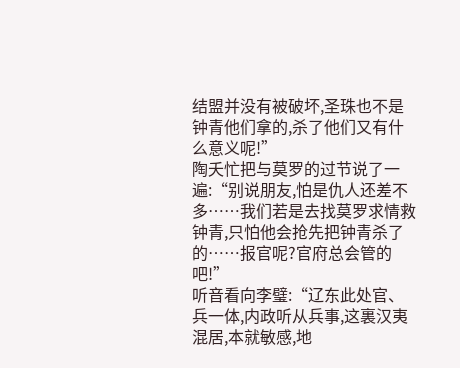结盟并没有被破坏,圣珠也不是钟青他们拿的,杀了他们又有什么意义呢!”
陶夭忙把与莫罗的过节说了一遍:“别说朋友,怕是仇人还差不多……我们若是去找莫罗求情救钟青,只怕他会抢先把钟青杀了的……报官呢?官府总会管的吧!”
听音看向李璧:“辽东此处官、兵一体,内政听从兵事,这裏汉夷混居,本就敏感,地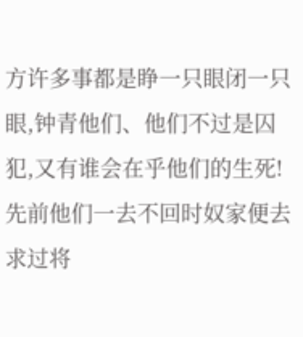方许多事都是睁一只眼闭一只眼,钟青他们、他们不过是囚犯,又有谁会在乎他们的生死!先前他们一去不回时奴家便去求过将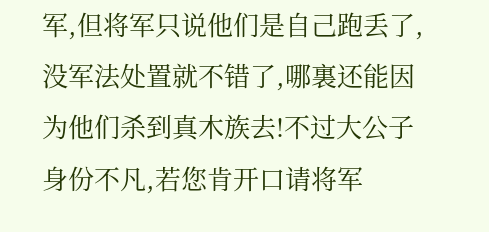军,但将军只说他们是自己跑丢了,没军法处置就不错了,哪裏还能因为他们杀到真木族去!不过大公子身份不凡,若您肯开口请将军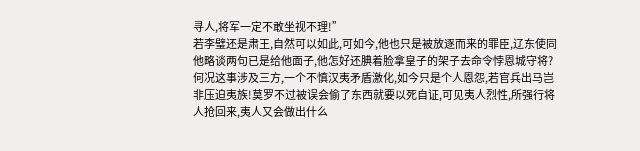寻人,将军一定不敢坐视不理!”
若李璧还是肃王,自然可以如此,可如今,他也只是被放逐而来的罪臣,辽东使同他略谈两句已是给他面子,他怎好还腆着脸拿皇子的架子去命令悖恩城守将?何况这事涉及三方,一个不慎汉夷矛盾激化,如今只是个人恩怨,若官兵出马岂非压迫夷族!莫罗不过被误会偷了东西就要以死自证,可见夷人烈性,所强行将人抢回来,夷人又会做出什么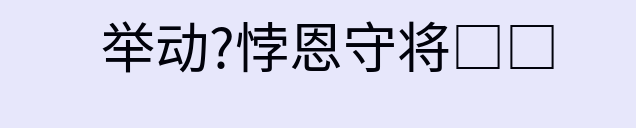举动?悖恩守将□□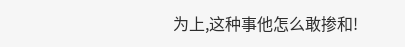为上,这种事他怎么敢掺和!